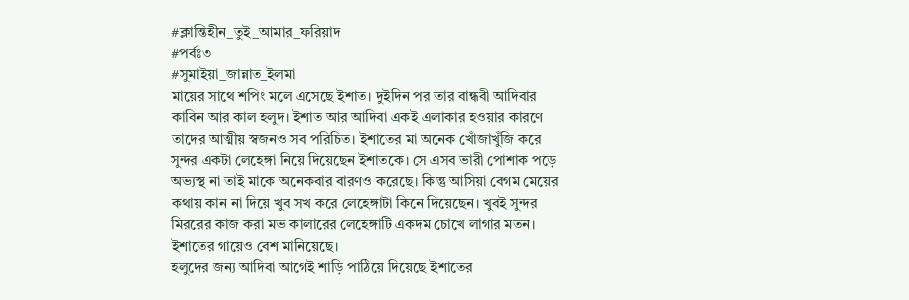#ক্লান্তিহীন_তুই_আমার_ফরিয়াদ
#পর্বঃ৩
#সুমাইয়া_জান্নাত_ইলমা
মায়ের সাথে শপিং মলে এসেছে ইশাত। দুইদিন পর তার বান্ধবী আদিবার কাবিন আর কাল হলুদ। ইশাত আর আদিবা একই এলাকার হওয়ার কারণে তাদের আত্মীয় স্বজনও সব পরিচিত। ইশাতের মা অনেক খোঁজাখুঁজি করে সুন্দর একটা লেহেঙ্গা নিয়ে দিয়েছেন ইশাতকে। সে এসব ভারী পোশাক পড়ে অভ্যস্থ না তাই মাকে অনেকবার বারণও করেছে। কিন্তু আসিয়া বেগম মেয়ের কথায় কান না দিয়ে খুব সখ করে লেহেঙ্গাটা কিনে দিয়েছেন। খুবই সুন্দর মিররের কাজ করা মভ কালারের লেহেঙ্গাটি একদম চোখে লাগার মতন। ইশাতের গায়েও বেশ মানিয়েছে।
হলুদের জন্য আদিবা আগেই শাড়ি পাঠিয়ে দিয়েছে ইশাতের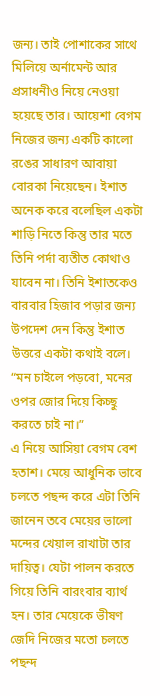জন্য। তাই পোশাকের সাথে মিলিয়ে অর্নামেন্ট আর প্রসাধনীও নিয়ে নেওয়া হয়েছে তার। আয়েশা বেগম নিজের জন্য একটি কালো রঙের সাধারণ আবায়া বোরকা নিয়েছেন। ইশাত অনেক করে বলেছিল একটা শাড়ি নিতে কিন্তু তার মতে তিনি পর্দা ব্যতীত কোথাও যাবেন না। তিনি ইশাতকেও বারবার হিজাব পড়ার জন্য উপদেশ দেন কিন্তু ইশাত উত্তরে একটা কথাই বলে।
“মন চাইলে পড়বো, মনের ওপর জোর দিয়ে কিচ্ছু করতে চাই না।”
এ নিয়ে আসিয়া বেগম বেশ হতাশ। মেয়ে আধুনিক ভাবে চলতে পছন্দ করে এটা তিনি জানেন তবে মেয়ের ভালো মন্দের খেয়াল রাখাটা তার দায়িত্ব। যেটা পালন করতে গিয়ে তিনি বারংবার ব্যার্থ হন। তার মেয়েকে ভীষণ জেদি নিজের মতো চলতে পছন্দ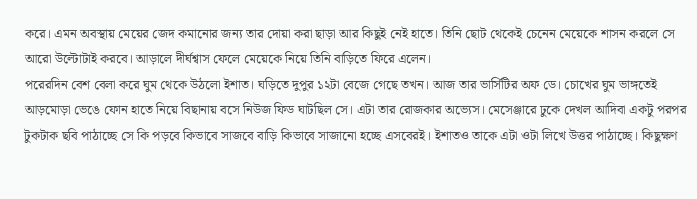করে। এমন অবস্থায় মেয়ের জেদ কমানোর জন্য তার দোয়া করা ছাড়া আর কিছুই নেই হাতে। তিনি ছোট থেকেই চেনেন মেয়েকে শাসন করলে সে আরো উল্টোটাই করবে। আড়ালে দীর্ঘশ্বাস ফেলে মেয়েকে নিয়ে তিনি বাড়িতে ফিরে এলেন।
পরেরদিন বেশ বেলা করে ঘুম থেকে উঠলো ইশাত। ঘড়িতে দুপুর ১২টা বেজে গেছে তখন। আজ তার ভার্সিটির অফ ডে। চোখের ঘুম ভাঙ্গতেই আড়মোড়া ভেঙে ফোন হাতে নিয়ে বিছানায় বসে নিউজ ফিড ঘাটছিল সে। এটা তার রোজকার অভ্যেস। মেসেঞ্জারে ঢুকে দেখল আদিবা একটু পরপর টুকটাক ছবি পাঠাচ্ছে সে কি পড়বে কিভাবে সাজবে বাড়ি কিভাবে সাজানো হচ্ছে এসবেরই। ইশাতও তাকে এটা ওটা লিখে উত্তর পাঠাচ্ছে। কিছুক্ষণ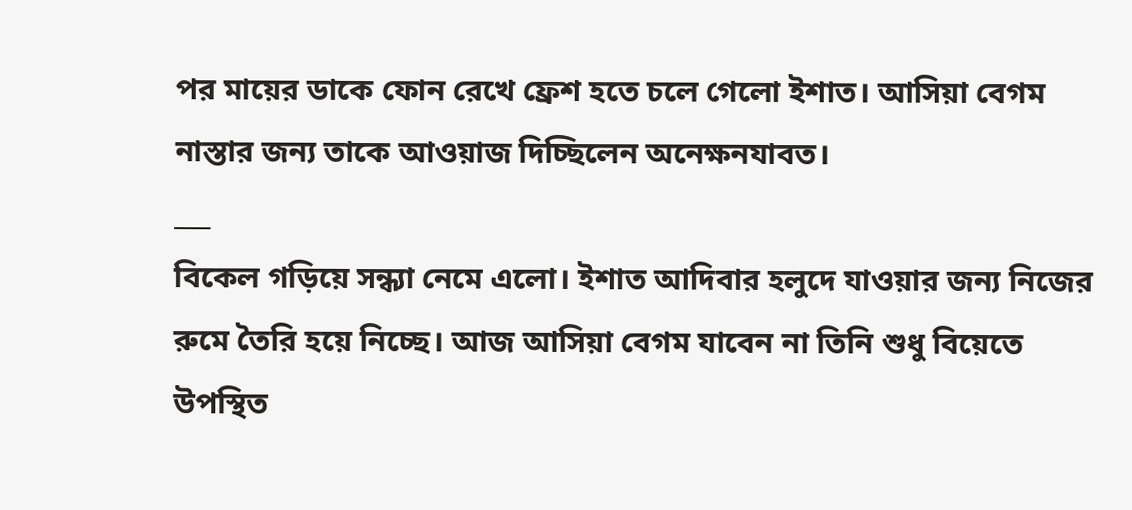পর মায়ের ডাকে ফোন রেখে ফ্রেশ হতে চলে গেলো ইশাত। আসিয়া বেগম নাস্তার জন্য তাকে আওয়াজ দিচ্ছিলেন অনেক্ষনযাবত।
___
বিকেল গড়িয়ে সন্ধ্যা নেমে এলো। ইশাত আদিবার হলুদে যাওয়ার জন্য নিজের রুমে তৈরি হয়ে নিচ্ছে। আজ আসিয়া বেগম যাবেন না তিনি শুধু বিয়েতে উপস্থিত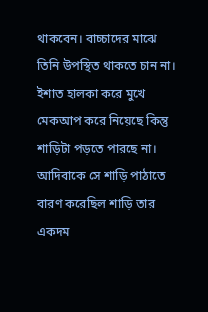থাকবেন। বাচ্চাদের মাঝে তিনি উপস্থিত থাকতে চান না।
ইশাত হালকা করে মুখে মেকআপ করে নিয়েছে কিন্তু শাড়িটা পড়তে পারছে না। আদিবাকে সে শাড়ি পাঠাতে বারণ করেছিল শাড়ি তার একদম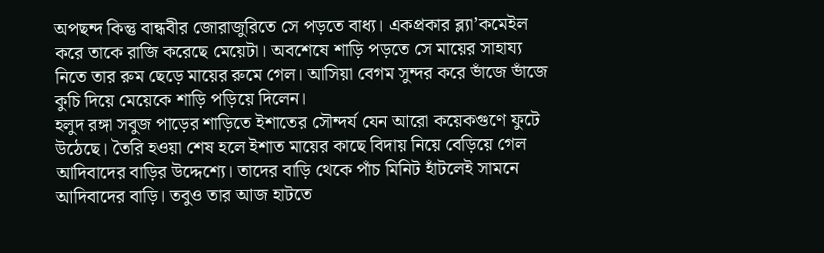অপছন্দ কিন্তু বান্ধবীর জোরাজুরিতে সে পড়তে বাধ্য। একপ্রকার ব্ল্যা’কমেইল করে তাকে রাজি করেছে মেয়েটা। অবশেষে শাড়ি পড়তে সে মায়ের সাহায্য নিতে তার রুম ছেড়ে মায়ের রুমে গেল। আসিয়া বেগম সুন্দর করে ভাঁজে ভাঁজে কুচি দিয়ে মেয়েকে শাড়ি পড়িয়ে দিলেন।
হলুদ রঙ্গা সবুজ পাড়ের শাড়িতে ইশাতের সৌন্দর্য যেন আরো কয়েকগুণে ফুটে উঠেছে। তৈরি হওয়া শেষ হলে ইশাত মায়ের কাছে বিদায় নিয়ে বেড়িয়ে গেল আদিবাদের বাড়ির উদ্দেশ্যে। তাদের বাড়ি থেকে পাঁচ মিনিট হাঁটলেই সামনে আদিবাদের বাড়ি। তবুও তার আজ হাটতে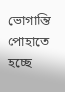ভোগান্তি পোহাতে হচ্ছে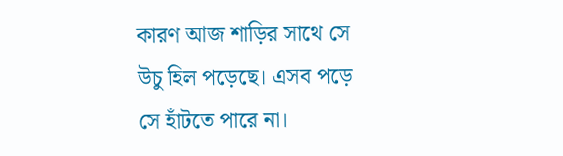কারণ আজ শাড়ির সাথে সে উচু হিল পড়েছে। এসব পড়ে সে হাঁটতে পারে না।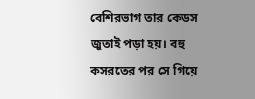বেশিরভাগ তার কেডস জুতাই পড়া হয়। বহু কসরতের পর সে গিয়ে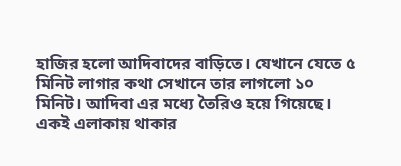হাজির হলো আদিবাদের বাড়িতে। যেখানে যেতে ৫ মিনিট লাগার কথা সেখানে তার লাগলো ১০ মিনিট। আদিবা এর মধ্যে তৈরিও হয়ে গিয়েছে।
একই এলাকায় থাকার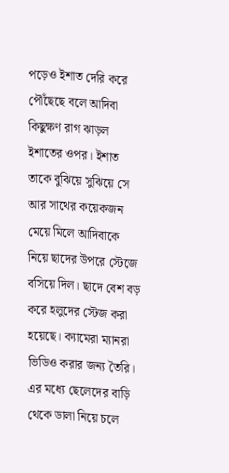পড়েও ইশাত দেরি করে পৌঁছেছে বলে আদিবা কিছুক্ষণ রাগ ঝাড়ল ইশাতের ওপর। ইশাত তাকে বুঝিয়ে সুঝিয়ে সে আর সাথের কয়েকজন মেয়ে মিলে আদিবাকে নিয়ে ছাদের উপরে স্টেজে বসিয়ে দিল। ছাদে বেশ বড় করে হলুদের স্টেজ করা হয়েছে। ক্যামেরা ম্যানরা ভিডিও করার জন্য তৈরি। এর মধ্যে ছেলেদের বাড়ি থেকে ডালা নিয়ে চলে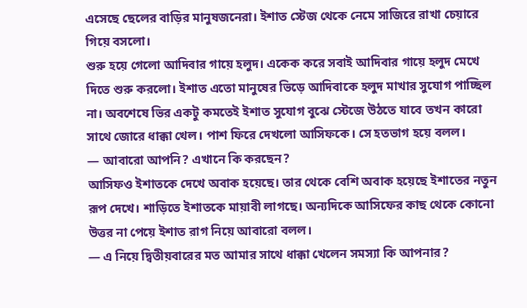এসেছে ছেলের বাড়ির মানুষজনেরা। ইশাত স্টেজ থেকে নেমে সাজিরে রাখা চেয়ারে গিয়ে বসলো।
শুরু হয়ে গেলো আদিবার গায়ে হলুদ। একেক করে সবাই আদিবার গায়ে হলুদ মেখে দিতে শুরু করলো। ইশাত এতো মানুষের ভিড়ে আদিবাকে হলুদ মাখার সুযোগ পাচ্ছিল না। অবশেষে ভির একটু কমতেই ইশাত সুযোগ বুঝে স্টেজে উঠতে যাবে তখন কারো সাথে জোরে ধাক্কা খেল। পাশ ফিরে দেখলো আসিফকে। সে হতভাগ হয়ে বলল।
— আবারো আপনি? এখানে কি করছেন?
আসিফও ইশাতকে দেখে অবাক হয়েছে। তার থেকে বেশি অবাক হয়েছে ইশাতের নতুন রূপ দেখে। শাড়িতে ইশাতকে মায়াবী লাগছে। অন্যদিকে আসিফের কাছ থেকে কোনো উত্তর না পেয়ে ইশাত রাগ নিয়ে আবারো বলল।
— এ নিয়ে দ্বিতীয়বারের মত আমার সাথে ধাক্কা খেলেন সমস্যা কি আপনার?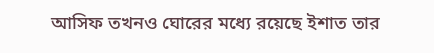আসিফ তখনও ঘোরের মধ্যে রয়েছে ইশাত তার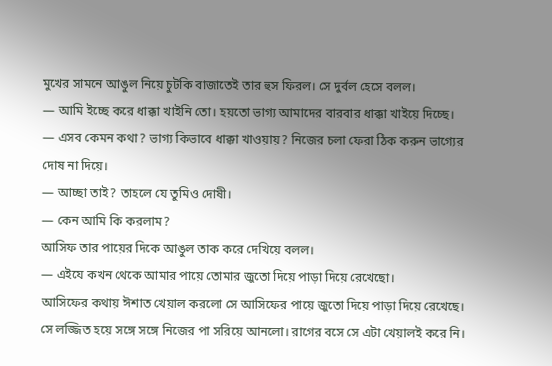মুখের সামনে আঙুল নিয়ে চুটকি বাজাতেই তার হুস ফিরল। সে দুর্বল হেসে বলল।
— আমি ইচ্ছে করে ধাক্কা খাইনি তো। হয়তো ভাগ্য আমাদের বারবার ধাক্কা খাইয়ে দিচ্ছে।
— এসব কেমন কথা? ভাগ্য কিভাবে ধাক্কা খাওয়ায়? নিজের চলা ফেরা ঠিক করুন ভাগ্যের দোষ না দিয়ে।
— আচ্ছা তাই? তাহলে যে তুমিও দোষী।
— কেন আমি কি করলাম?
আসিফ তার পায়ের দিকে আঙুল তাক করে দেখিয়ে বলল।
— এইযে কখন থেকে আমার পায়ে তোমার জুতো দিয়ে পাড়া দিয়ে রেখেছো।
আসিফের কথায় ঈশাত খেয়াল করলো সে আসিফের পায়ে জুতো দিয়ে পাড়া দিয়ে রেখেছে। সে লজ্জিত হয়ে সঙ্গে সঙ্গে নিজের পা সরিয়ে আনলো। রাগের বসে সে এটা খেয়ালই করে নি।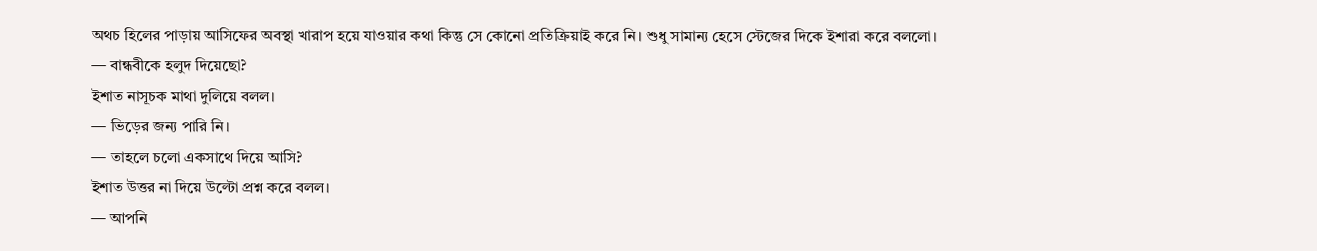অথচ হিলের পাড়ায় আসিফের অবস্থা খারাপ হয়ে যাওয়ার কথা কিন্তু সে কোনো প্রতিক্রিয়াই করে নি। শুধু সামান্য হেসে স্টেজের দিকে ইশারা করে বললো।
— বান্ধবীকে হলুদ দিয়েছো?
ইশাত নাসূচক মাথা দুলিয়ে বলল।
— ভিড়ের জন্য পারি নি।
— তাহলে চলো একসাথে দিয়ে আসি?
ইশাত উত্তর না দিয়ে উল্টো প্রশ্ন করে বলল।
— আপনি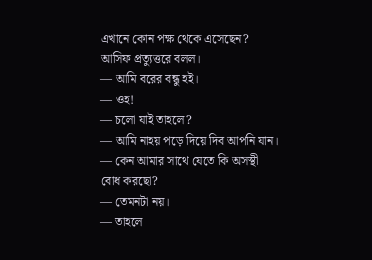এখানে কোন পক্ষ থেকে এসেছেন?
আসিফ প্রত্যুত্তরে বলল।
— আমি বরের বন্ধু হই।
— ওহ!
— চলো যাই তাহলে?
— আমি নাহয় পড়ে দিয়ে দিব আপনি যান।
— কেন আমার সাথে যেতে কি অসস্থী বোধ করছো?
— তেমনটা নয়।
— তাহলে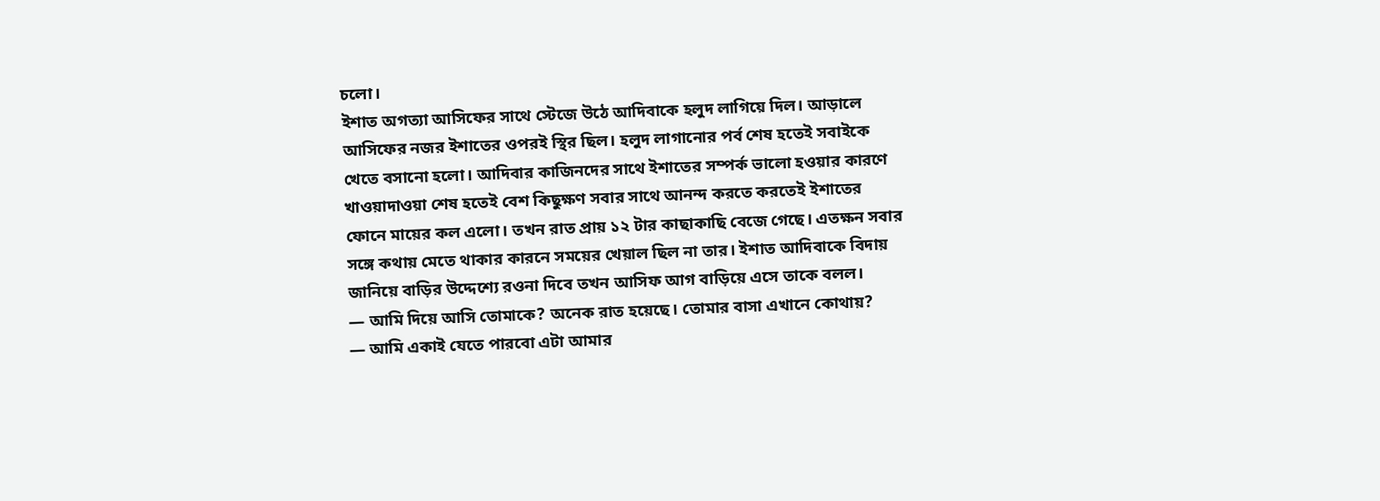চলো।
ইশাত অগত্যা আসিফের সাথে স্টেজে উঠে আদিবাকে হলুদ লাগিয়ে দিল। আড়ালে আসিফের নজর ইশাতের ওপরই স্থির ছিল। হলুদ লাগানোর পর্ব শেষ হতেই সবাইকে খেতে বসানো হলো। আদিবার কাজিনদের সাথে ইশাতের সম্পর্ক ভালো হওয়ার কারণে খাওয়াদাওয়া শেষ হতেই বেশ কিছুক্ষণ সবার সাথে আনন্দ করতে করতেই ইশাতের ফোনে মায়ের কল এলো। তখন রাত প্রায় ১২ টার কাছাকাছি বেজে গেছে। এতক্ষন সবার সঙ্গে কথায় মেতে থাকার কারনে সময়ের খেয়াল ছিল না তার। ইশাত আদিবাকে বিদায় জানিয়ে বাড়ির উদ্দেশ্যে রওনা দিবে তখন আসিফ আগ বাড়িয়ে এসে তাকে বলল।
— আমি দিয়ে আসি তোমাকে? অনেক রাত হয়েছে। তোমার বাসা এখানে কোথায়?
— আমি একাই যেতে পারবো এটা আমার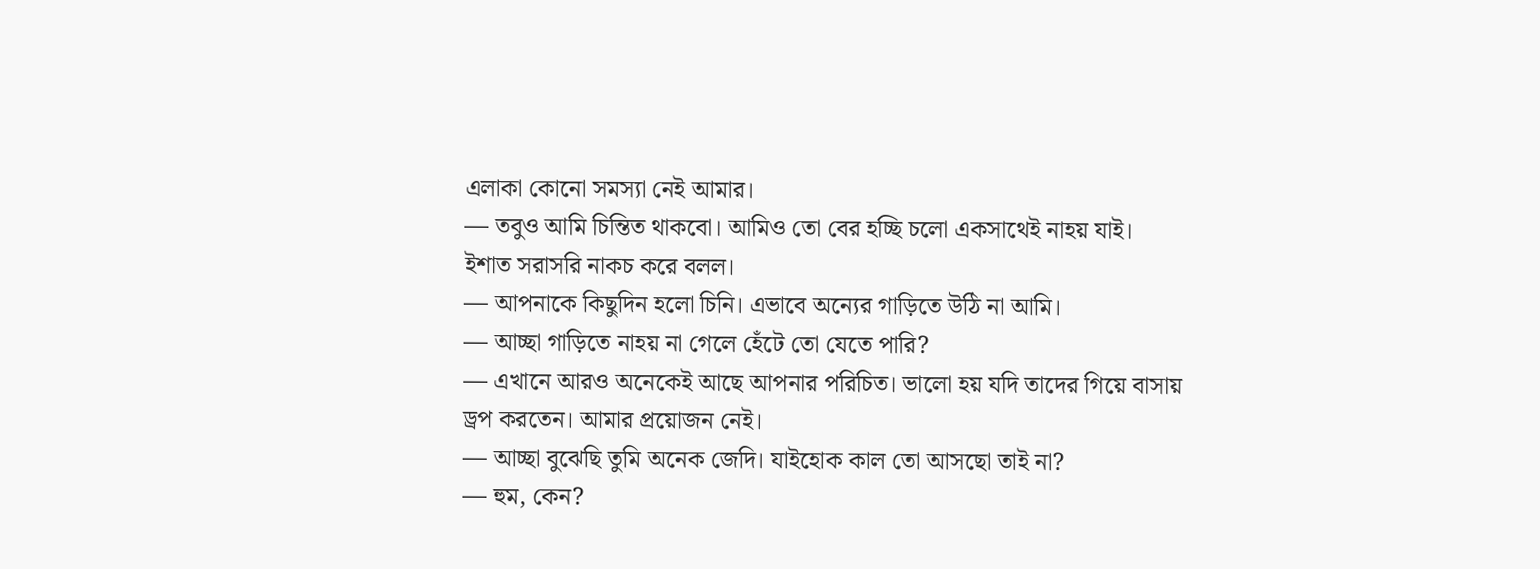এলাকা কোনো সমস্যা নেই আমার।
— তবুও আমি চিন্তিত থাকবো। আমিও তো বের হচ্ছি চলো একসাথেই নাহয় যাই।
ইশাত সরাসরি নাকচ করে বলল।
— আপনাকে কিছুদিন হলো চিনি। এভাবে অন্যের গাড়িতে উঠি না আমি।
— আচ্ছা গাড়িতে নাহয় না গেলে হেঁটে তো যেতে পারি?
— এখানে আরও অনেকেই আছে আপনার পরিচিত। ভালো হয় যদি তাদের গিয়ে বাসায় ড্রপ করতেন। আমার প্রয়োজন নেই।
— আচ্ছা বুঝেছি তুমি অনেক জেদি। যাইহোক কাল তো আসছো তাই না?
— হুম, কেন?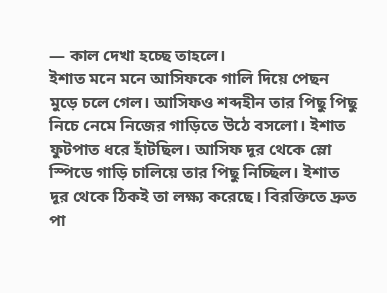— কাল দেখা হচ্ছে তাহলে।
ইশাত মনে মনে আসিফকে গালি দিয়ে পেছন মুড়ে চলে গেল। আসিফও শব্দহীন তার পিছু পিছু নিচে নেমে নিজের গাড়িতে উঠে বসলো। ইশাত ফুটপাত ধরে হাঁটছিল। আসিফ দূর থেকে স্লো স্পিডে গাড়ি চালিয়ে তার পিছু নিচ্ছিল। ইশাত দূর থেকে ঠিকই তা লক্ষ্য করেছে। বিরক্তিতে দ্রুত পা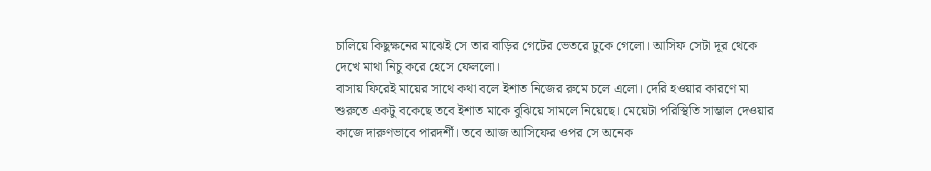চালিয়ে কিছুক্ষনের মাঝেই সে তার বাড়ির গেটের ভেতরে ঢুকে গেলো। আসিফ সেটা দূর থেকে দেখে মাথা নিচু করে হেসে ফেললো।
বাসায় ফিরেই মায়ের সাথে কথা বলে ইশাত নিজের রুমে চলে এলো। দেরি হওয়ার কারণে মা শুরুতে একটু বকেছে তবে ইশাত মাকে বুঝিয়ে সামলে নিয়েছে। মেয়েটা পরিস্থিতি সাম্ভাল দেওয়ার কাজে দারুণভাবে পারদর্শী। তবে আজ আসিফের ওপর সে অনেক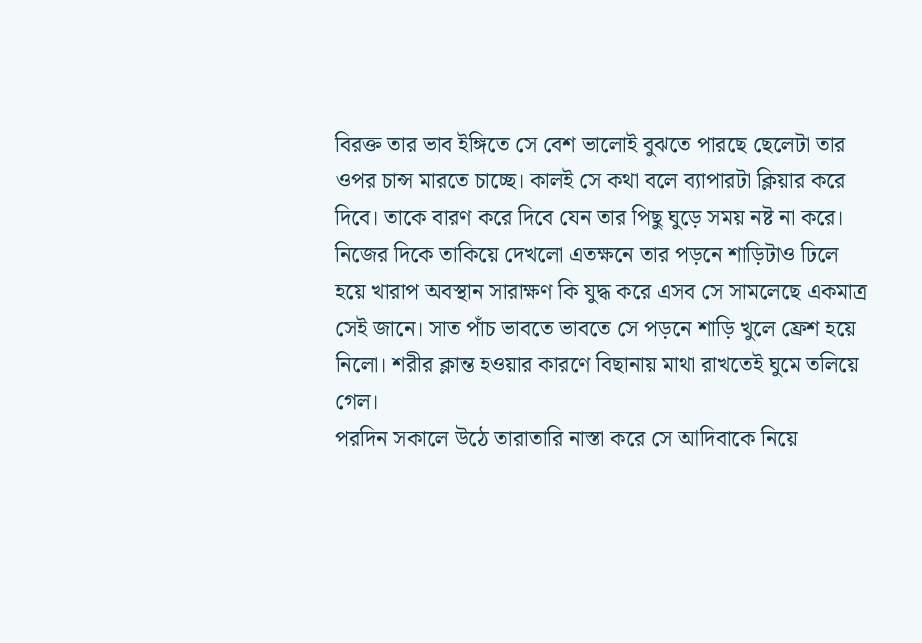বিরক্ত তার ভাব ইঙ্গিতে সে বেশ ভালোই বুঝতে পারছে ছেলেটা তার ওপর চান্স মারতে চাচ্ছে। কালই সে কথা বলে ব্যাপারটা ক্লিয়ার করে দিবে। তাকে বারণ করে দিবে যেন তার পিছু ঘুড়ে সময় নষ্ট না করে।
নিজের দিকে তাকিয়ে দেখলো এতক্ষনে তার পড়নে শাড়িটাও ঢিলে হয়ে খারাপ অবস্থান সারাক্ষণ কি যুদ্ধ করে এসব সে সামলেছে একমাত্র সেই জানে। সাত পাঁচ ভাবতে ভাবতে সে পড়নে শাড়ি খুলে ফ্রেশ হয়ে নিলো। শরীর ক্লান্ত হওয়ার কারণে বিছানায় মাথা রাখতেই ঘুমে তলিয়ে গেল।
পরদিন সকালে উঠে তারাতারি নাস্তা করে সে আদিবাকে নিয়ে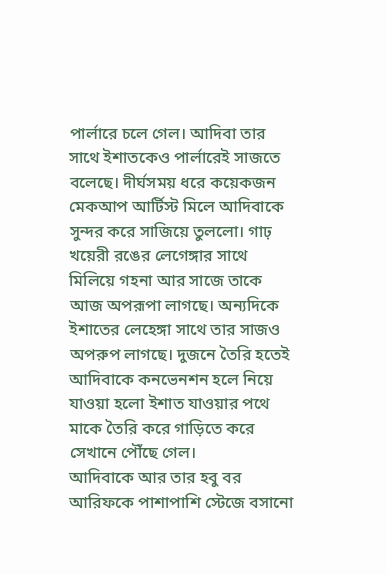পার্লারে চলে গেল। আদিবা তার সাথে ইশাতকেও পার্লারেই সাজতে বলেছে। দীর্ঘসময় ধরে কয়েকজন মেকআপ আর্টিস্ট মিলে আদিবাকে সুন্দর করে সাজিয়ে তুললো। গাঢ় খয়েরী রঙের লেগেঙ্গার সাথে মিলিয়ে গহনা আর সাজে তাকে আজ অপরূপা লাগছে। অন্যদিকে ইশাতের লেহেঙ্গা সাথে তার সাজও অপরুপ লাগছে। দুজনে তৈরি হতেই আদিবাকে কনভেনশন হলে নিয়ে যাওয়া হলো ইশাত যাওয়ার পথে মাকে তৈরি করে গাড়িতে করে সেখানে পৌঁছে গেল।
আদিবাকে আর তার হবু বর আরিফকে পাশাপাশি স্টেজে বসানো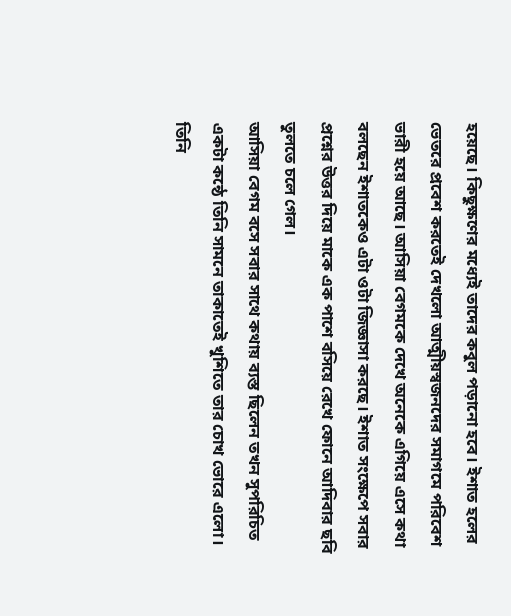হয়েছে। কিছুক্ষণের মধ্যেই তাদের কবুল পড়ানো হবে। ইশাত হলের ভেতরে প্রবেশ করতেই দেখলো আত্মীয়স্বজনদের সমাগমে পরিবেশ ভারী হয়ে আছে। আসিয়া বেগমকে দেখে অনেকে এগিয়ে এসে কথা বলছেন ইশাতকেও এটা ওটা জিজ্ঞাসা করছে। ইশাত সংক্ষেপে সবার প্রশ্নের উত্তর দিয়ে মাকে এক পাশে বসিয়ে রেখে ফোনে আদিবার ছবি তুলতে চলে গেল।
আসিয়া বেগম বসে সবার সাথে কথায় ব্যস্ত ছিলেন তখন সুপরিচিত একটা কন্ঠে তিনি সামনে তাকাতেই খুশিতে তার চোখ ভোরে এলো। তিনি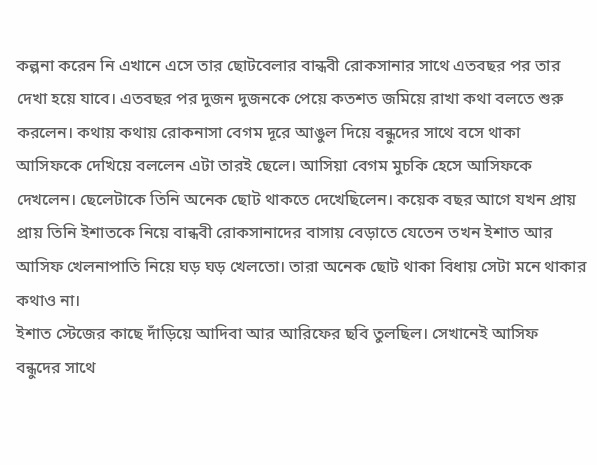কল্পনা করেন নি এখানে এসে তার ছোটবেলার বান্ধবী রোকসানার সাথে এতবছর পর তার দেখা হয়ে যাবে। এতবছর পর দুজন দুজনকে পেয়ে কতশত জমিয়ে রাখা কথা বলতে শুরু করলেন। কথায় কথায় রোকনাসা বেগম দূরে আঙুল দিয়ে বন্ধুদের সাথে বসে থাকা আসিফকে দেখিয়ে বললেন এটা তারই ছেলে। আসিয়া বেগম মুচকি হেসে আসিফকে দেখলেন। ছেলেটাকে তিনি অনেক ছোট থাকতে দেখেছিলেন। কয়েক বছর আগে যখন প্রায় প্রায় তিনি ইশাতকে নিয়ে বান্ধবী রোকসানাদের বাসায় বেড়াতে যেতেন তখন ইশাত আর আসিফ খেলনাপাতি নিয়ে ঘড় ঘড় খেলতো। তারা অনেক ছোট থাকা বিধায় সেটা মনে থাকার কথাও না।
ইশাত স্টেজের কাছে দাঁড়িয়ে আদিবা আর আরিফের ছবি তুলছিল। সেখানেই আসিফ বন্ধুদের সাথে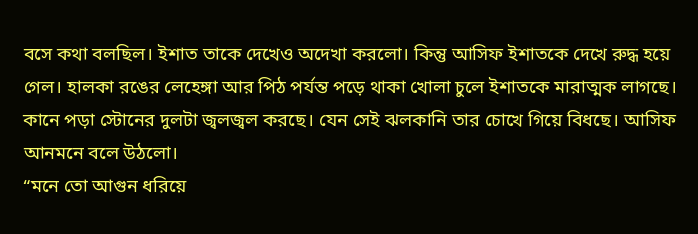বসে কথা বলছিল। ইশাত তাকে দেখেও অদেখা করলো। কিন্তু আসিফ ইশাতকে দেখে রুদ্ধ হয়ে গেল। হালকা রঙের লেহেঙ্গা আর পিঠ পর্যন্ত পড়ে থাকা খোলা চুলে ইশাতকে মারাত্মক লাগছে। কানে পড়া স্টোনের দুলটা জ্বলজ্বল করছে। যেন সেই ঝলকানি তার চোখে গিয়ে বিধছে। আসিফ আনমনে বলে উঠলো।
“মনে তো আগুন ধরিয়ে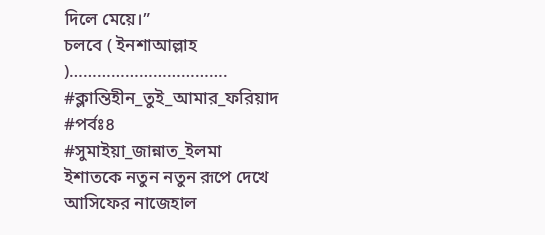দিলে মেয়ে।”
চলবে ( ইনশাআল্লাহ )…………………………….
#ক্লান্তিহীন_তুই_আমার_ফরিয়াদ
#পর্বঃ৪
#সুমাইয়া_জান্নাত_ইলমা
ইশাতকে নতুন নতুন রূপে দেখে আসিফের নাজেহাল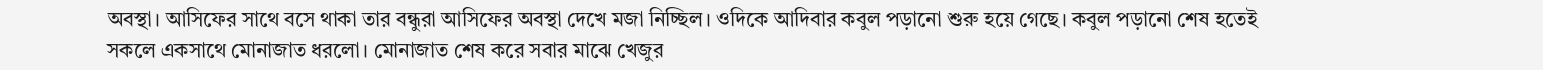অবস্থা। আসিফের সাথে বসে থাকা তার বন্ধুরা আসিফের অবস্থা দেখে মজা নিচ্ছিল। ওদিকে আদিবার কবুল পড়ানো শুরু হয়ে গেছে। কবুল পড়ানো শেষ হতেই সকলে একসাথে মোনাজাত ধরলো। মোনাজাত শেষ করে সবার মাঝে খেজুর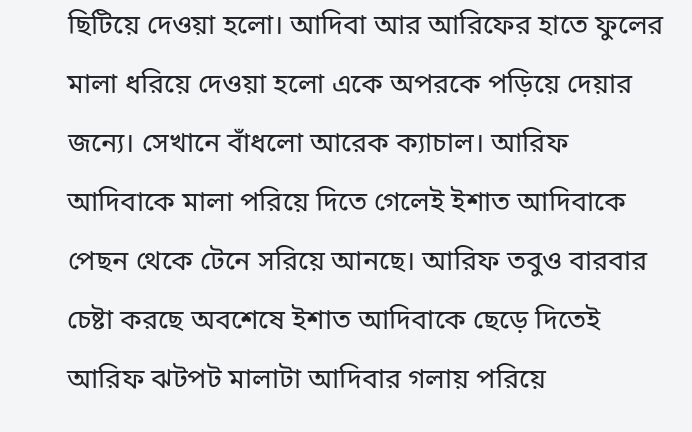ছিটিয়ে দেওয়া হলো। আদিবা আর আরিফের হাতে ফুলের মালা ধরিয়ে দেওয়া হলো একে অপরকে পড়িয়ে দেয়ার জন্যে। সেখানে বাঁধলো আরেক ক্যাচাল। আরিফ আদিবাকে মালা পরিয়ে দিতে গেলেই ইশাত আদিবাকে পেছন থেকে টেনে সরিয়ে আনছে। আরিফ তবুও বারবার চেষ্টা করছে অবশেষে ইশাত আদিবাকে ছেড়ে দিতেই আরিফ ঝটপট মালাটা আদিবার গলায় পরিয়ে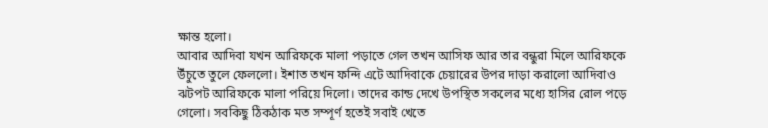ক্ষান্ত হলো।
আবার আদিবা যখন আরিফকে মালা পড়াতে গেল তখন আসিফ আর তার বন্ধুরা মিলে আরিফকে উঁচুতে তুলে ফেললো। ইশাত তখন ফন্দি এটে আদিবাকে চেয়ারের উপর দাড়া করালো আদিবাও ঝটপট আরিফকে মালা পরিয়ে দিলো। তাদের কান্ড দেখে উপস্থিত সকলের মধ্যে হাসির রোল পড়ে গেলো। সবকিছু ঠিকঠাক মত সম্পূর্ণ হতেই সবাই খেতে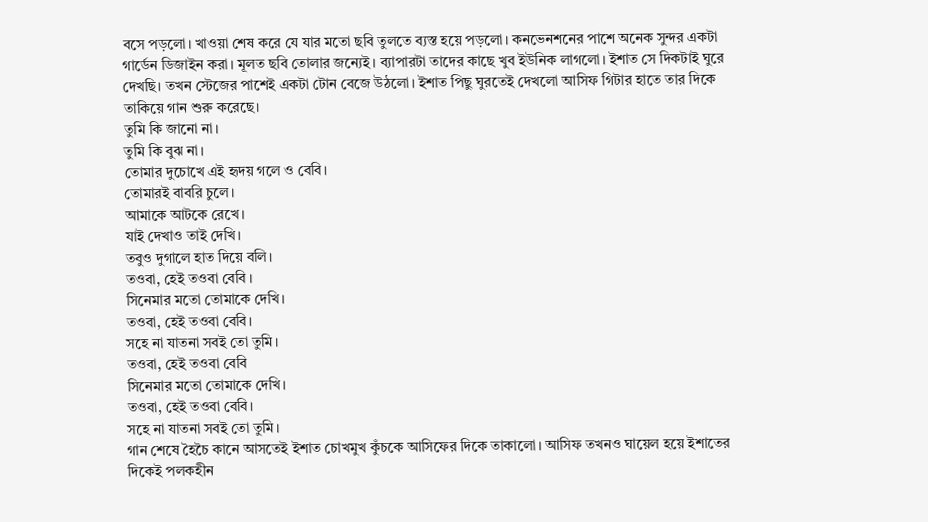বসে পড়লো। খাওয়া শেষ করে যে যার মতো ছবি তুলতে ব্যস্ত হয়ে পড়লো। কনভেনশনের পাশে অনেক সুন্দর একটা গার্ডেন ডিজাইন করা। মূলত ছবি তোলার জন্যেই। ব্যাপারটা তাদের কাছে খুব ইউনিক লাগলো। ইশাত সে দিকটাই ঘুরে দেখছি। তখন স্টেজের পাশেই একটা টোন বেজে উঠলো। ইশাত পিছু ঘুরতেই দেখলো আসিফ গিটার হাতে তার দিকে তাকিয়ে গান শুরু করেছে।
তুমি কি জানো না।
তুমি কি বুঝ না।
তোমার দুচোখে এই হৃদয় গলে ও বেবি।
তোমারই বাবরি চুলে।
আমাকে আটকে রেখে।
যাই দেখাও তাই দেখি।
তবুও দুগালে হাত দিয়ে বলি।
তওবা, হেই তওবা বেবি ।
সিনেমার মতো তোমাকে দেখি।
তওবা, হেই তওবা বেবি।
সহে না যাতনা সবই তো তুমি।
তওবা, হেই তওবা বেবি
সিনেমার মতো তোমাকে দেখি।
তওবা, হেই তওবা বেবি।
সহে না যাতনা সবই তো তুমি।
গান শেষে হৈচৈ কানে আসতেই ইশাত চোখমুখ কুঁচকে আসিফের দিকে তাকালো। আসিফ তখনও ঘায়েল হয়ে ইশাতের দিকেই পলকহীন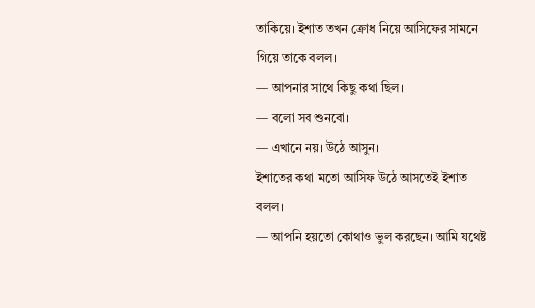তাকিয়ে। ইশাত তখন ক্রোধ নিয়ে আসিফের সামনে গিয়ে তাকে বলল।
— আপনার সাথে কিছু কথা ছিল।
— বলো সব শুনবো।
— এখানে নয়। উঠে আসুন।
ইশাতের কথা মতো আসিফ উঠে আসতেই ইশাত বলল।
— আপনি হয়তো কোথাও ভুল করছেন। আমি যথেষ্ট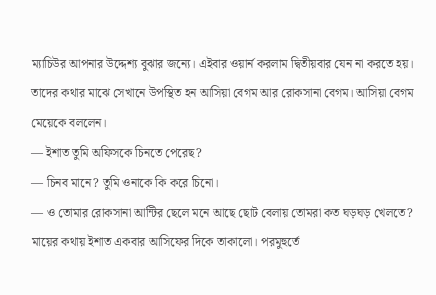ম্যাচিউর আপনার উদ্দেশ্য বুঝার জন্যে। এইবার ওয়ার্ন করলাম দ্বিতীয়বার যেন না করতে হয়।
তাদের কথার মাঝে সেখানে উপস্থিত হন আসিয়া বেগম আর রোকসানা বেগম। আসিয়া বেগম মেয়েকে বললেন।
— ইশাত তুমি অফিসকে চিনতে পেরেছ?
— চিনব মানে? তুমি ওনাকে কি করে চিনো।
— ও তোমার রোকসানা আন্টির ছেলে মনে আছে ছোট বেলায় তোমরা কত ঘড়ঘড় খেলতে?
মায়ের কথায় ইশাত একবার আসিফের দিকে তাকালো। পরমুহুর্তে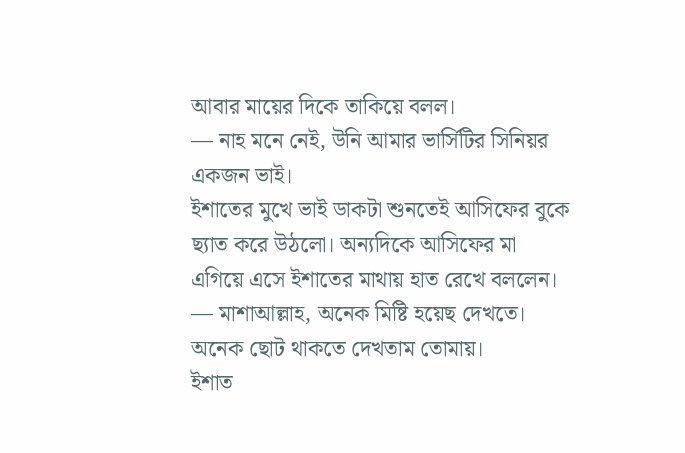আবার মায়ের দিকে তাকিয়ে বলল।
— নাহ মনে নেই, উনি আমার ভার্সিটির সিনিয়র একজন ভাই।
ইশাতের মুখে ভাই ডাকটা শুনতেই আসিফের বুকে ছ্যাত করে উঠলো। অন্যদিকে আসিফের মা এগিয়ে এসে ইশাতের মাথায় হাত রেখে বললেন।
— মাশাআল্লাহ, অনেক মিষ্টি হয়েছ দেখতে। অনেক ছোট থাকতে দেখতাম তোমায়।
ইশাত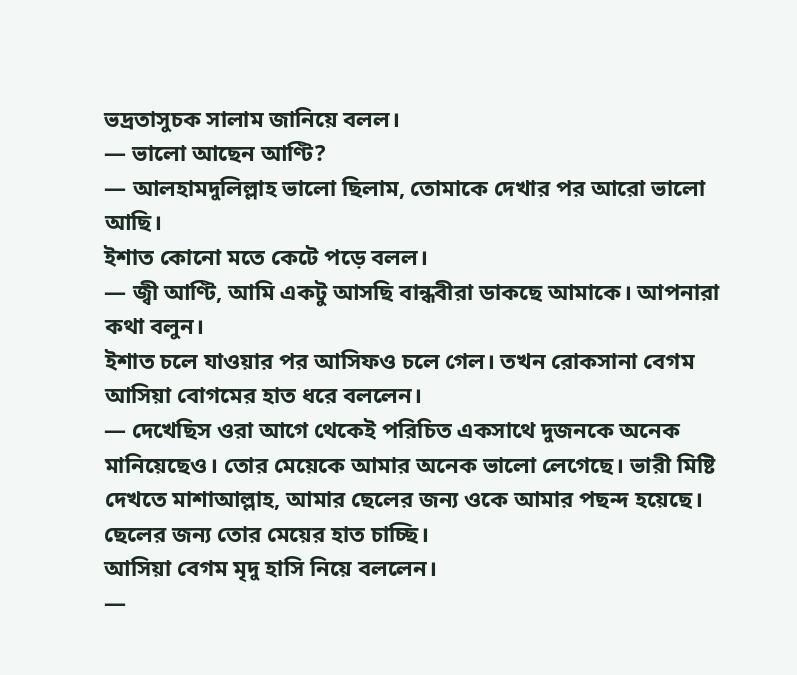ভদ্রতাসুচক সালাম জানিয়ে বলল।
— ভালো আছেন আণ্টি?
— আলহামদুলিল্লাহ ভালো ছিলাম, তোমাকে দেখার পর আরো ভালো আছি।
ইশাত কোনো মতে কেটে পড়ে বলল।
— জ্বী আণ্টি, আমি একটু আসছি বান্ধবীরা ডাকছে আমাকে। আপনারা কথা বলুন।
ইশাত চলে যাওয়ার পর আসিফও চলে গেল। তখন রোকসানা বেগম আসিয়া বোগমের হাত ধরে বললেন।
— দেখেছিস ওরা আগে থেকেই পরিচিত একসাথে দুজনকে অনেক মানিয়েছেও। তোর মেয়েকে আমার অনেক ভালো লেগেছে। ভারী মিষ্টি দেখতে মাশাআল্লাহ, আমার ছেলের জন্য ওকে আমার পছন্দ হয়েছে। ছেলের জন্য তোর মেয়ের হাত চাচ্ছি।
আসিয়া বেগম মৃদু হাসি নিয়ে বললেন।
—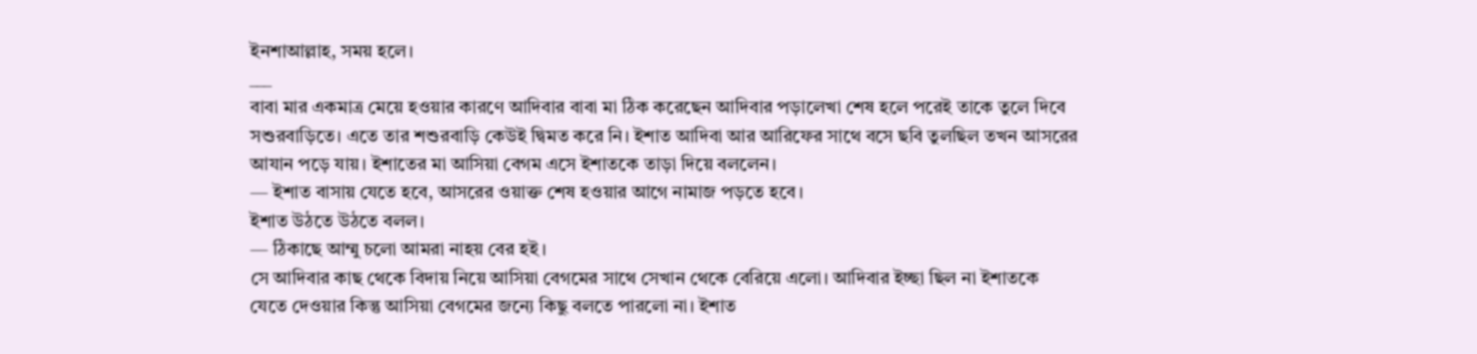ইনশাআল্লাহ, সময় হলে।
___
বাবা মার একমাত্র মেয়ে হওয়ার কারণে আদিবার বাবা মা ঠিক করেছেন আদিবার পড়ালেখা শেষ হলে পরেই তাকে তুলে দিবে সশুরবাড়িতে। এতে তার শশুরবাড়ি কেউই দ্বিমত করে নি। ইশাত আদিবা আর আরিফের সাথে বসে ছবি তুলছিল তখন আসরের আযান পড়ে যায়। ইশাতের মা আসিয়া বেগম এসে ইশাতকে তাড়া দিয়ে বললেন।
— ইশাত বাসায় যেতে হবে, আসরের ওয়াক্ত শেষ হওয়ার আগে নামাজ পড়তে হবে।
ইশাত উঠতে উঠতে বলল।
— ঠিকাছে আম্মু চলো আমরা নাহয় বের হই।
সে আদিবার কাছ থেকে বিদায় নিয়ে আসিয়া বেগমের সাথে সেখান থেকে বেরিয়ে এলো। আদিবার ইচ্ছা ছিল না ইশাতকে যেতে দেওয়ার কিন্তু আসিয়া বেগমের জন্যে কিছু বলতে পারলো না। ইশাত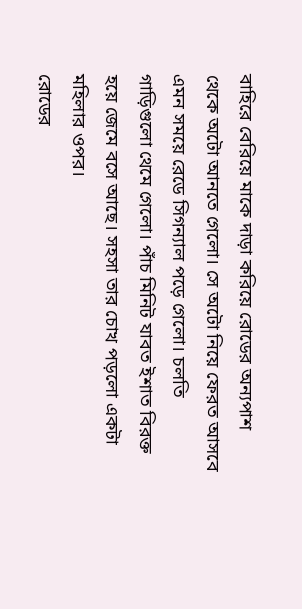বাহিরে বেরিয়ে মাকে দাড়া করিয়ে রোডের অন্যপাশ থেকে অটো আনতে গেলো। সে অটো নিয়ে ফেরত আসবে এমন সময়ে রেডে সিগন্যাল পড়ে গেলো। চলতি গাড়িগুলো থেমে গেলো। পাঁচ মিনিট যাবত ইশাত বিরক্ত হয়ে জেমে বসে আছে। সহসা তার চোখ পড়লো একটা মহিলার ওপর।
রোডের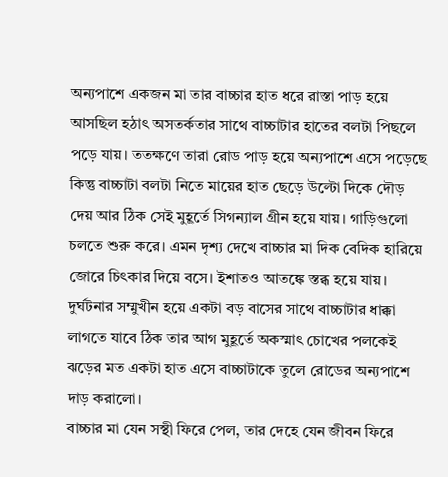অন্যপাশে একজন মা তার বাচ্চার হাত ধরে রাস্তা পাড় হয়ে আসছিল হঠাৎ অসতর্কতার সাথে বাচ্চাটার হাতের বলটা পিছলে পড়ে যায়। ততক্ষণে তারা রোড পাড় হয়ে অন্যপাশে এসে পড়েছে কিন্তু বাচ্চাটা বলটা নিতে মায়ের হাত ছেড়ে উল্টো দিকে দৌড় দেয় আর ঠিক সেই মুহূর্তে সিগন্যাল গ্রীন হয়ে যায়। গাড়িগুলো চলতে শুরু করে। এমন দৃশ্য দেখে বাচ্চার মা দিক বেদিক হারিয়ে জোরে চিৎকার দিয়ে বসে। ইশাতও আতঙ্কে স্তব্ধ হয়ে যায়। দুর্ঘটনার সম্মুখীন হয়ে একটা বড় বাসের সাথে বাচ্চাটার ধাক্কা লাগতে যাবে ঠিক তার আগ মুহূর্তে অকস্মাৎ চোখের পলকেই ঝড়ের মত একটা হাত এসে বাচ্চাটাকে তুলে রোডের অন্যপাশে দাড় করালো।
বাচ্চার মা যেন সস্থী ফিরে পেল, তার দেহে যেন জীবন ফিরে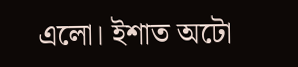এলো। ইশাত অটো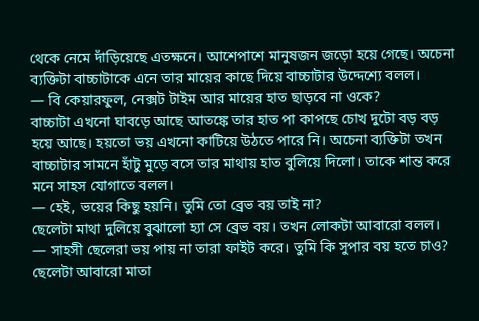থেকে নেমে দাঁড়িয়েছে এতক্ষনে। আশেপাশে মানুষজন জড়ো হয়ে গেছে। অচেনা ব্যক্তিটা বাচ্চাটাকে এনে তার মায়ের কাছে দিয়ে বাচ্চাটার উদ্দেশ্যে বলল।
— বি কেয়ারফুল, নেক্সট টাইম আর মায়ের হাত ছাড়বে না ওকে?
বাচ্চাটা এখনো ঘাবড়ে আছে আতঙ্কে তার হাত পা কাপছে চোখ দুটো বড় বড় হয়ে আছে। হয়তো ভয় এখনো কাটিয়ে উঠতে পারে নি। অচেনা ব্যক্তিটা তখন বাচ্চাটার সামনে হাঁটু মুড়ে বসে তার মাথায় হাত বুলিয়ে দিলো। তাকে শান্ত করে মনে সাহস যোগাতে বলল।
— হেই, ভয়ের কিছু হয়নি। তুমি তো ব্রেভ বয় তাই না?
ছেলেটা মাথা দুলিয়ে বুঝালো হ্যা সে ব্রেভ বয়। তখন লোকটা আবারো বলল।
— সাহসী ছেলেরা ভয় পায় না তারা ফাইট করে। তুমি কি সুপার বয় হতে চাও?
ছেলেটা আবারো মাতা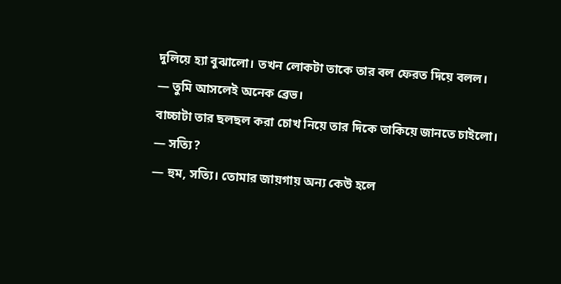দুলিয়ে হ্যা বুঝালো। তখন লোকটা তাকে তার বল ফেরত দিয়ে বলল।
— তুমি আসলেই অনেক ব্রেভ।
বাচ্চাটা তার ছলছল করা চোখ নিয়ে তার দিকে তাকিয়ে জানতে চাইলো।
— সত্যি?
— হুম, সত্যি। তোমার জায়গায় অন্য কেউ হলে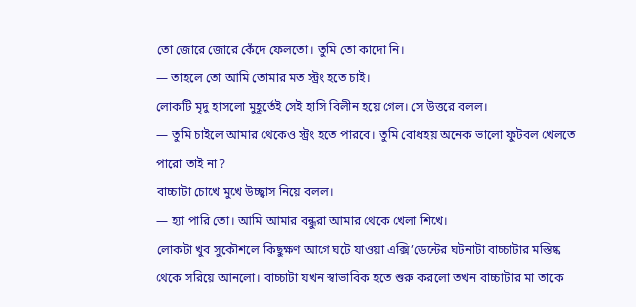তো জোরে জোরে কেঁদে ফেলতো। তুমি তো কাদো নি।
— তাহলে তো আমি তোমার মত স্ট্রং হতে চাই।
লোকটি মৃদু হাসলো মুহূর্তেই সেই হাসি বিলীন হয়ে গেল। সে উত্তরে বলল।
— তুমি চাইলে আমার থেকেও স্ট্রং হতে পারবে। তুমি বোধহয় অনেক ভালো ফুটবল খেলতে পারো তাই না?
বাচ্চাটা চোখে মুখে উচ্ছ্বাস নিয়ে বলল।
— হ্যা পারি তো। আমি আমার বন্ধুরা আমার থেকে খেলা শিখে।
লোকটা খুব সুকৌশলে কিছুক্ষণ আগে ঘটে যাওয়া এক্সি’ডেন্টের ঘটনাটা বাচ্চাটার মস্তিষ্ক থেকে সরিয়ে আনলো। বাচ্চাটা যখন স্বাভাবিক হতে শুরু করলো তখন বাচ্চাটার মা তাকে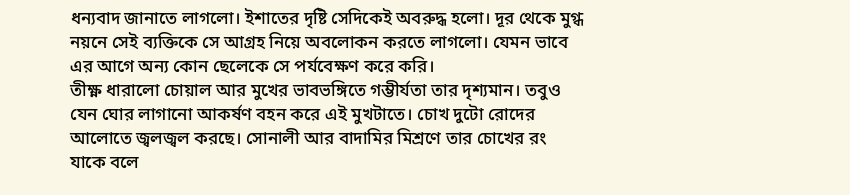ধন্যবাদ জানাতে লাগলো। ইশাতের দৃষ্টি সেদিকেই অবরুদ্ধ হলো। দূর থেকে মুগ্ধ নয়নে সেই ব্যক্তিকে সে আগ্রহ নিয়ে অবলোকন করতে লাগলো। যেমন ভাবে এর আগে অন্য কোন ছেলেকে সে পর্যবেক্ষণ করে করি।
তীক্ষ্ণ ধারালো চোয়াল আর মুখের ভাবভঙ্গিতে গম্ভীর্যতা তার দৃশ্যমান। তবুও যেন ঘোর লাগানো আকর্ষণ বহন করে এই মুখটাতে। চোখ দুটো রোদের আলোতে জ্বলজ্বল করছে। সোনালী আর বাদামির মিশ্রণে তার চোখের রং যাকে বলে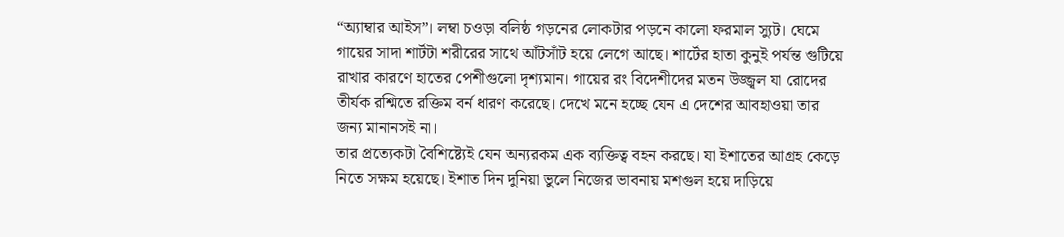“অ্যাম্বার আইস”। লম্বা চওড়া বলিষ্ঠ গড়নের লোকটার পড়নে কালো ফরমাল স্যুট। ঘেমে গায়ের সাদা শার্টটা শরীরের সাথে আঁটসাঁট হয়ে লেগে আছে। শার্টের হাতা কুনুই পর্যন্ত গুটিয়ে রাখার কারণে হাতের পেশীগুলো দৃশ্যমান। গায়ের রং বিদেশীদের মতন উজ্জ্বল যা রোদের তীর্যক রশ্মিতে রক্তিম বর্ন ধারণ করেছে। দেখে মনে হচ্ছে যেন এ দেশের আবহাওয়া তার জন্য মানানসই না।
তার প্রত্যেকটা বৈশিষ্ট্যেই যেন অন্যরকম এক ব্যক্তিত্ব বহন করছে। যা ইশাতের আগ্রহ কেড়ে নিতে সক্ষম হয়েছে। ইশাত দিন দুনিয়া ভুলে নিজের ভাবনায় মশগুল হয়ে দাড়িয়ে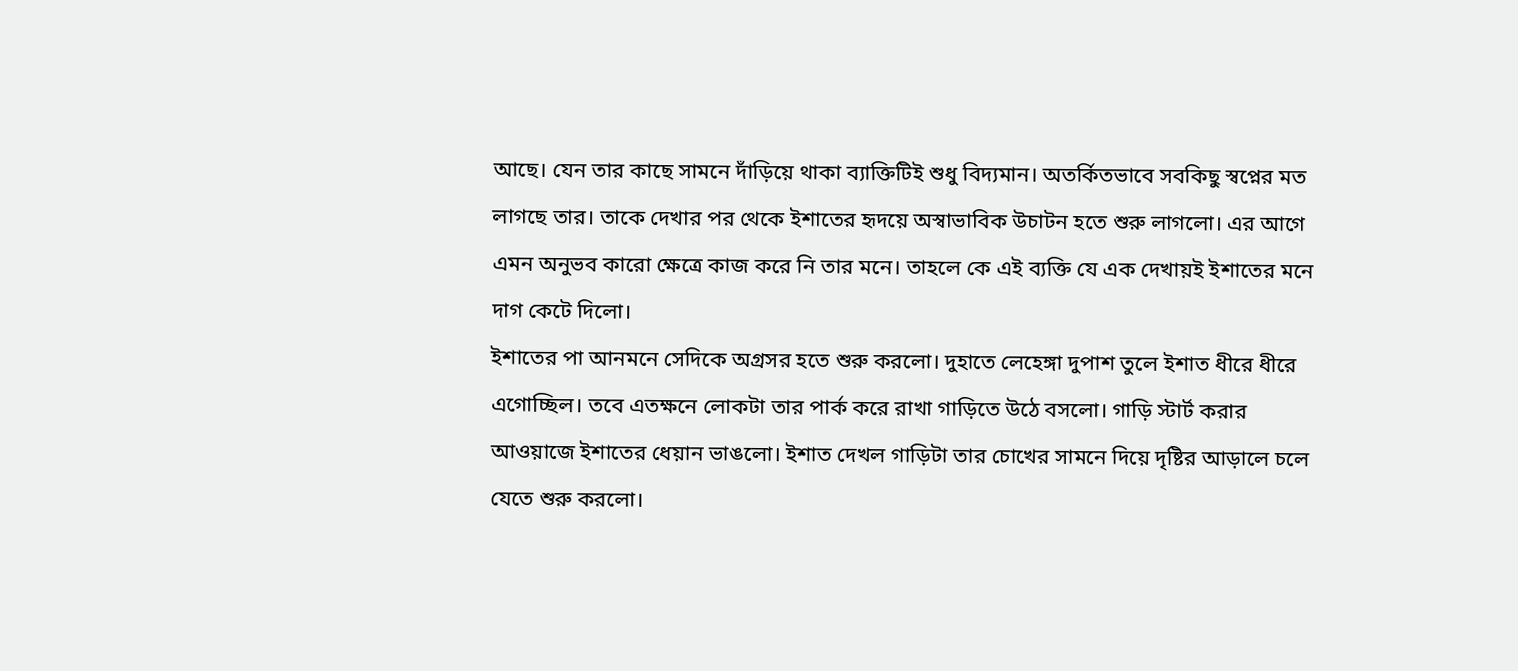আছে। যেন তার কাছে সামনে দাঁড়িয়ে থাকা ব্যাক্তিটিই শুধু বিদ্যমান। অতর্কিতভাবে সবকিছু স্বপ্নের মত লাগছে তার। তাকে দেখার পর থেকে ইশাতের হৃদয়ে অস্বাভাবিক উচাটন হতে শুরু লাগলো। এর আগে এমন অনুভব কারো ক্ষেত্রে কাজ করে নি তার মনে। তাহলে কে এই ব্যক্তি যে এক দেখায়ই ইশাতের মনে দাগ কেটে দিলো।
ইশাতের পা আনমনে সেদিকে অগ্রসর হতে শুরু করলো। দুহাতে লেহেঙ্গা দুপাশ তুলে ইশাত ধীরে ধীরে এগোচ্ছিল। তবে এতক্ষনে লোকটা তার পার্ক করে রাখা গাড়িতে উঠে বসলো। গাড়ি স্টার্ট করার আওয়াজে ইশাতের ধেয়ান ভাঙলো। ইশাত দেখল গাড়িটা তার চোখের সামনে দিয়ে দৃষ্টির আড়ালে চলে যেতে শুরু করলো।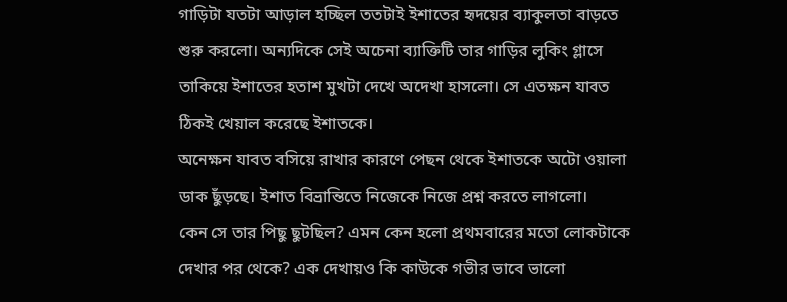গাড়িটা যতটা আড়াল হচ্ছিল ততটাই ইশাতের হৃদয়ের ব্যাকুলতা বাড়তে শুরু করলো। অন্যদিকে সেই অচেনা ব্যাক্তিটি তার গাড়ির লুকিং গ্লাসে তাকিয়ে ইশাতের হতাশ মুখটা দেখে অদেখা হাসলো। সে এতক্ষন যাবত ঠিকই খেয়াল করেছে ইশাতকে।
অনেক্ষন যাবত বসিয়ে রাখার কারণে পেছন থেকে ইশাতকে অটো ওয়ালা ডাক ছুঁড়ছে। ইশাত বিভ্রান্তিতে নিজেকে নিজে প্রশ্ন করতে লাগলো।
কেন সে তার পিছু ছুটছিল? এমন কেন হলো প্রথমবারের মতো লোকটাকে দেখার পর থেকে? এক দেখায়ও কি কাউকে গভীর ভাবে ভালো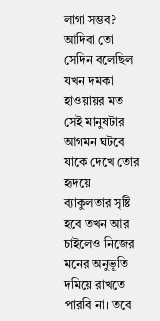লাগা সম্ভব? আদিবা তো সেদিন বলেছিল যখন দমকা হাওয়ায়র মত সেই মানুষটার আগমন ঘটবে যাকে দেখে তোর হৃদয়ে ব্যাকুলতার সৃষ্টি হবে তখন আর চাইলেও নিজের মনের অনুভূতি দমিয়ে রাখতে পারবি না। তবে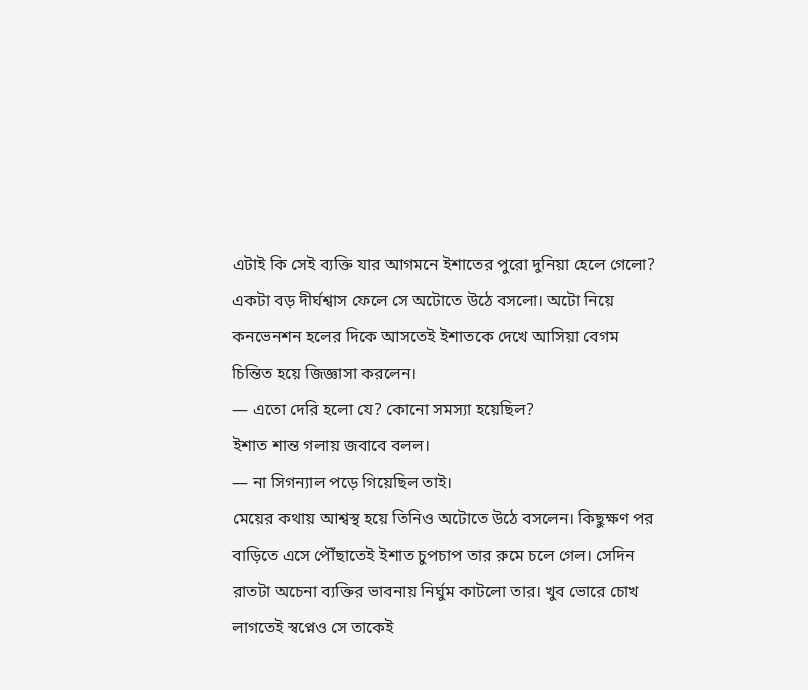এটাই কি সেই ব্যক্তি যার আগমনে ইশাতের পুরো দুনিয়া হেলে গেলো?
একটা বড় দীর্ঘশ্বাস ফেলে সে অটোতে উঠে বসলো। অটো নিয়ে কনভেনশন হলের দিকে আসতেই ইশাতকে দেখে আসিয়া বেগম চিন্তিত হয়ে জিজ্ঞাসা করলেন।
— এতো দেরি হলো যে? কোনো সমস্যা হয়েছিল?
ইশাত শান্ত গলায় জবাবে বলল।
— না সিগন্যাল পড়ে গিয়েছিল তাই।
মেয়ের কথায় আশ্বস্থ হয়ে তিনিও অটোতে উঠে বসলেন। কিছুক্ষণ পর বাড়িতে এসে পৌঁছাতেই ইশাত চুপচাপ তার রুমে চলে গেল। সেদিন রাতটা অচেনা ব্যক্তির ভাবনায় নির্ঘুম কাটলো তার। খুব ভোরে চোখ লাগতেই স্বপ্নেও সে তাকেই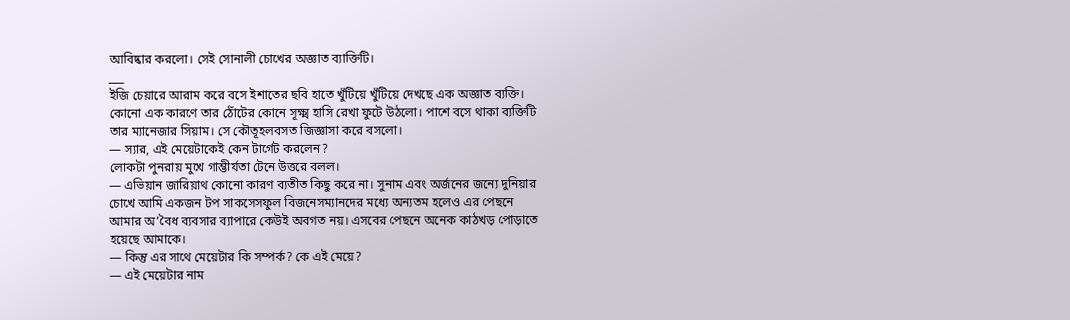আবিষ্কার করলো। সেই সোনালী চোখের অজ্ঞাত ব্যাক্তিটি।
___
ইজি চেয়ারে আরাম করে বসে ইশাতের ছবি হাতে খুঁটিয়ে খুঁটিয়ে দেখছে এক অজ্ঞাত ব্যক্তি। কোনো এক কারণে তার ঠোঁটের কোনে সূক্ষ্ম হাসি রেখা ফুটে উঠলো। পাশে বসে থাকা ব্যক্তিটি তার ম্যানেজার সিয়াম। সে কৌতূহলবসত জিজ্ঞাসা করে বসলো।
— স্যার, এই মেয়েটাকেই কেন টার্গেট করলেন?
লোকটা পুনরায় মুখে গাম্ভীর্যতা টেনে উত্তরে বলল।
— এভিয়ান জারিয়াথ কোনো কারণ ব্যতীত কিছু করে না। সুনাম এবং অর্জনের জন্যে দুনিয়ার চোখে আমি একজন টপ সাকসেসফুল বিজনেসম্যানদের মধ্যে অন্যতম হলেও এর পেছনে আমার অ’বৈধ ব্যবসার ব্যাপারে কেউই অবগত নয়। এসবের পেছনে অনেক কাঠখড় পোড়াতে হয়েছে আমাকে।
— কিন্তু এর সাথে মেয়েটার কি সম্পর্ক? কে এই মেয়ে?
— এই মেয়েটার নাম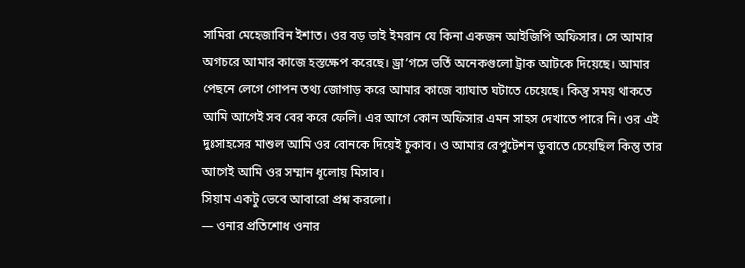সামিরা মেহেজাবিন ইশাত। ওর বড় ভাই ইমরান যে কিনা একজন আইজিপি অফিসার। সে আমার অগচরে আমার কাজে হস্তক্ষেপ করেছে। ড্রা’গসে ভর্তি অনেকগুলো ট্রাক আটকে দিয়েছে। আমার পেছনে লেগে গোপন তথ্য জোগাড় করে আমার কাজে ব্যাঘাত ঘটাতে চেয়েছে। কিন্তু সময় থাকতে আমি আগেই সব বের করে ফেলি। এর আগে কোন অফিসার এমন সাহস দেখাতে পারে নি। ওর এই দুঃসাহসের মাশুল আমি ওর বোনকে দিয়েই চুকাব। ও আমার রেপুটেশন ডুবাতে চেয়েছিল কিন্তু তার আগেই আমি ওর সম্মান ধূলোয় মিসাব।
সিয়াম একটু ভেবে আবারো প্রশ্ন করলো।
— ওনার প্রতিশোধ ওনার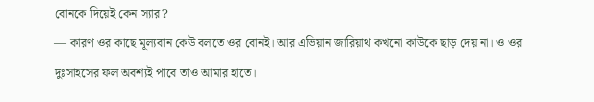বোনকে দিয়েই কেন স্যার?
— কারণ ওর কাছে মূল্যবান কেউ বলতে ওর বোনই। আর এভিয়ান জারিয়াথ কখনো কাউকে ছাড় দেয় না। ও ওর দুঃসাহসের ফল অবশ্যই পাবে তাও আমার হাতে।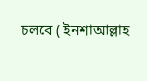চলবে ( ইনশাআল্লাহ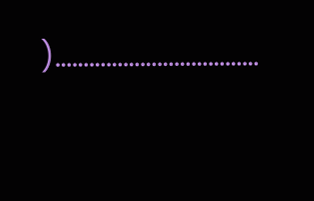)………………………………